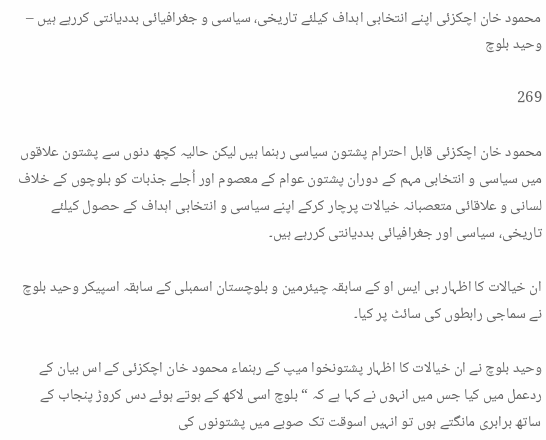محمود خان اچکزئی اپنے انتخابی اہداف کیلئے تاریخی، سیاسی و جغرافیائی بددیانتی کررہے ہیں – وحید بلوچ

269

محمود خان اچکزئی قابل احترام پشتون سیاسی رہنما ہیں لیکن حالیہ کچھ دنوں سے پشتون علاقوں میں سیاسی و انتخابی مہم کے دوران پشتون عوام کے معصوم اور اُجلے جذبات کو بلوچوں کے خلاف لسانی و علاقائی متعصبانہ خیالات پرچار کرکے اپنے سیاسی و انتخابی اہداف کے حصول کیلئے تاریخی، سیاسی اور جغرافیائی بددیانتی کررہے ہیں۔

ان خیالات کا اظہار بی ایس او کے سابقہ چیئرمین و بلوچستان اسمبلی کے سابقہ اسپیکر وحید بلوچ نے سماجی رابطوں کی سائٹ پر کیا۔

وحید بلوچ نے ان خیالات کا اظہار پشتونخوا میپ کے رہنماء محمود خان اچکزئی کے اس بیان کے ردعمل میں کیا جس میں انہوں نے کہا ہے کہ “بلوچ اسی لاکھ کے ہوتے ہوئے دس کروڑ پنجاب کے ساتھ برابری مانگتے ہوں تو انہیں اسوقت تک صوبے میں پشتونوں کی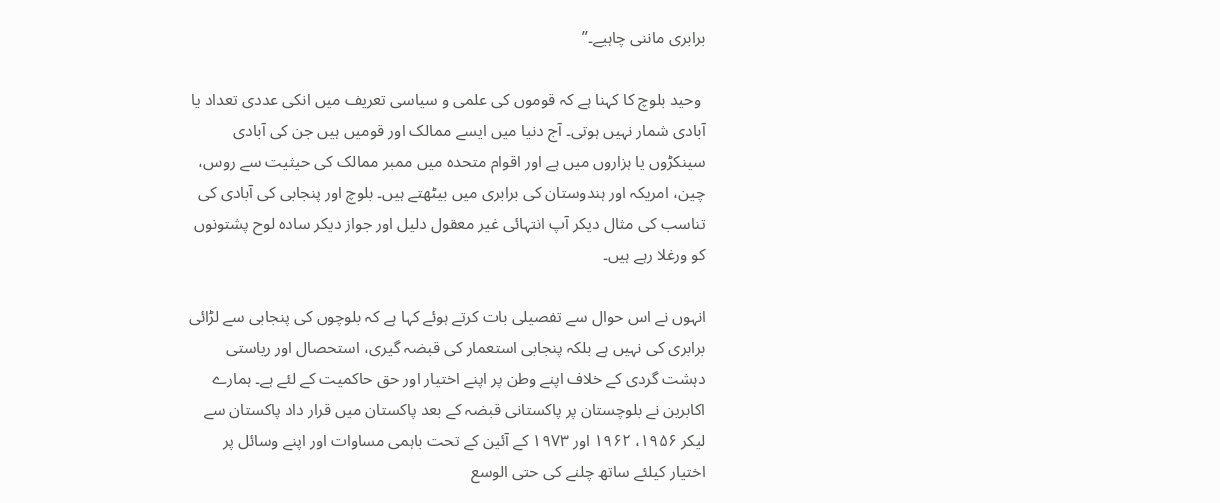برابری ماننی چاہیے۔”

 وحید بلوچ کا کہنا ہے کہ قوموں کی علمی و سیاسی تعریف میں انکی عددی تعداد یا آبادی شمار نہیں ہوتی۔ آج دنیا میں ایسے ممالک اور قومیں ہیں جن کی آبادی سینکڑوں یا ہزاروں میں ہے اور اقوام متحدہ میں ممبر ممالک کی حیثیت سے روس، چین، امریکہ اور ہندوستان کی برابری میں بیٹھتے ہیں۔ بلوچ اور پنجابی کی آبادی کی تناسب کی مثال دیکر آپ انتہائی غیر معقول دلیل اور جواز دیکر سادہ لوح پشتونوں کو ورغلا رہے ہیں۔

انہوں نے اس حوال سے تفصیلی بات کرتے ہوئے کہا ہے کہ بلوچوں کی پنجابی سے لڑائی برابری کی نہیں ہے بلکہ پنجابی استعمار کی قبضہ گیری، استحصال اور ریاستی دہشت گردی کے خلاف اپنے وطن پر اپنے اختیار اور حق حاکمیت کے لئے ہے۔ ہمارے اکابرین نے بلوچستان پر پاکستانی قبضہ کے بعد پاکستان میں قرار داد پاکستان سے لیکر ۱۹۵۶، ۱۹۶۲ اور ۱۹۷۳ کے آئین کے تحت باہمی مساوات اور اپنے وسائل پر اختیار کیلئے ساتھ چلنے کی حتی الوسع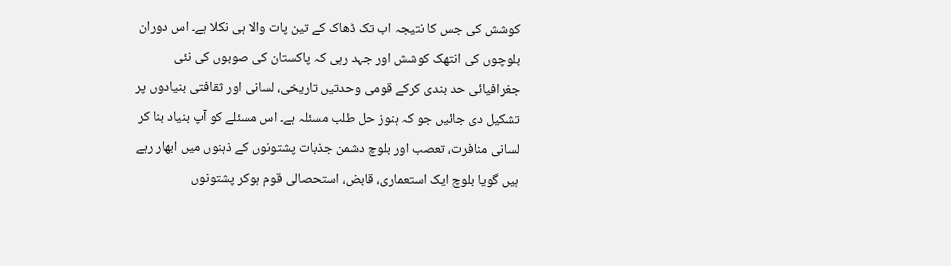کوشش کی جس کا نتیجہ اب تک ڈھاک کے تین پات والا ہی نکلا ہے۔ اس دوران بلوچوں کی انتھک کوشش اور جہد رہی کہ پاکستان کی صوبوں کی نئی جغرافیائی حد بندی کرکے قومی وحدتیں تاریخی، لسانی اور ثقافتی بنیادوں پر تشکیل دی جائیں جو کہ ہنوز حل طلب مسئلہ ہے۔ اس مسئلے کو آپ بنیاد بنا کر لسانی منافرت، تعصب اور بلوچ دشمن جذبات پشتونوں کے ذہنوں میں ابھار رہے ہیں گویا بلوچ ایک استعماری، قابض، استحصالی قوم ہوکر پشتونوں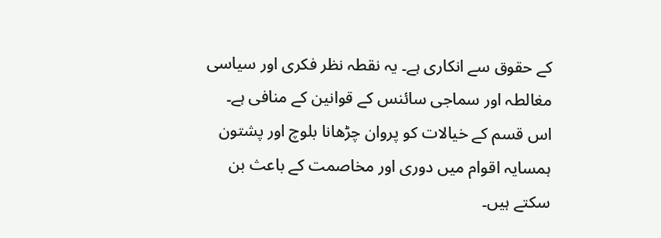کے حقوق سے انکاری ہے۔ یہ نقطہ نظر فکری اور سیاسی مغالطہ اور سماجی سائنس کے قوانین کے منافی ہے۔ اس قسم کے خیالات کو پروان چڑھانا بلوچ اور پشتون ہمسایہ اقوام میں دوری اور مخاصمت کے باعث بن سکتے ہیں۔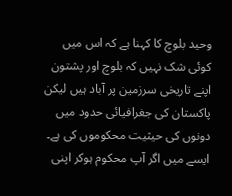وحید بلوچ کا کہنا ہے کہ اس میں کوئی شک نہیں کہ بلوچ اور پشتون اپنے تاریخی سرزمین پر آباد ہیں لیکن پاکستان کی جغرافیائی حدود میں دونوں کی حیثیت محکوموں کی ہے۔ ایسے میں اگر آپ محکوم ہوکر اپنی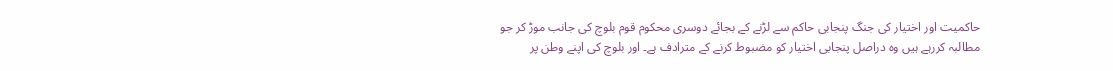حاکمیت اور اختیار کی جنگ پنجابی حاکم سے لڑنے کے بجائے دوسری محکوم قوم بلوچ کی جانب موڑ کر جو مطالبہ کررہے ہیں وہ دراصل پنجابی اختیار کو مضبوط کرنے کے مترادف ہے۔ اور بلوچ کی اپنے وطن پر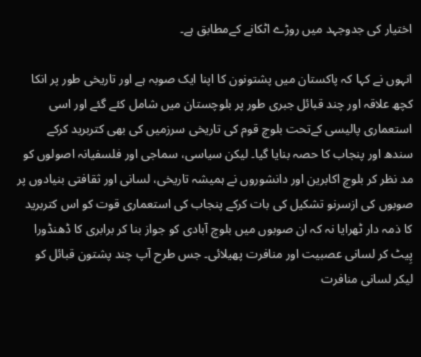اختیار کی جدوجہد میں روڑے اٹکانے کےمطابق ہے۔

انہوں نے کہا کہ پاکستان میں پشتونون کا اپنا ایک صوبہ ہے اور تاریخی طور پر انکا کچھ علاقہ اور چند قبائل جبری طور پر بلوچستان میں شامل کئے گئے اور اسی استعماری پالیسی کےتحت بلوچ قوم کی تاریخی سرزمیں کی بھی کتربرید کرکے سندھ اور پنجاب کا حصہ بنایا گیا۔ لیکن سیاسی، سماجی اور فلسفیانہ اصولوں کو مد نظر کر بلوچ اکابرین اور دانشوروں نے ہمیشہ تاریخی، لسانی اور ثقافتی بنیادوں پر صوبوں کی ازسرنو تشکیل کی بات کرکے پنجاب کی استعماری قوت کو اس کتربرید کا ذمہ دار ٹھرایا نہ کہ ان صوبوں میں بلوچ آبادی کو جواز بنا کر برابری کا ڈھنڈورا پِیٹ کر لسانی عصبیت اور منافرت پھیلائی۔ جس طرح آپ چند پشتون قبائل کو لیکر لسانی منافرت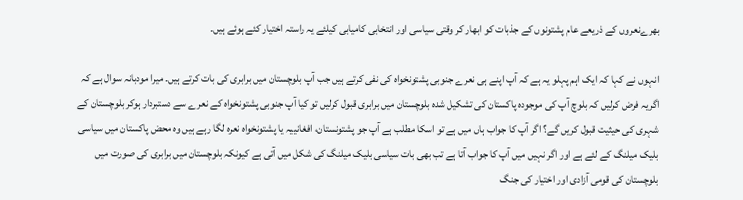بھرےنعروں کے ذریعے عام پشتونوں کے جذبات کو ابھار کر وقتی سیاسی اور انتخابی کامیابی کیلئے یہ راستہ اختیار کئے ہوئے ہیں۔

انہوں نے کہا کہ ایک اہم پہلو یہ ہے کہ آپ اپنے ہی نعرے جنوبی پشتونخواہ کی نفی کرتے ہیں جب آپ بلوچستان میں برابری کی بات کرتے ہیں۔ میرا مودبانہ سوال ہے کہ اگریہ فرض کرلیں کہ بلوچ آپ کی موجودہ پاکستان کی تشکیل شدہ بلوچستان میں برابری قبول کرلیں تو کیا آپ جنوبی پشتونخواہ کے نعرے سے دستبردار ہوکر بلوچستان کے شہری کی حیثیت قبول کریں گے؟ اگر آپ کا جواب ہاں میں ہے تو اسکا مطلب ہے آپ جو پشتونستان، افغانییہ یا پشتونخواہ نعرہ لگا رہے ہیں وہ محض پاکستان میں سیاسی بلیک میلنگ کے لئے ہے اور اگر نہیں میں آپ کا جواب آتا ہے تب بھی بات سیاسی بلیک میلنگ کی شکل میں آتی ہے کیونکہ بلوچستان میں برابری کی صورت میں بلوچستان کی قومی آزادی اور اختیار کی جنگ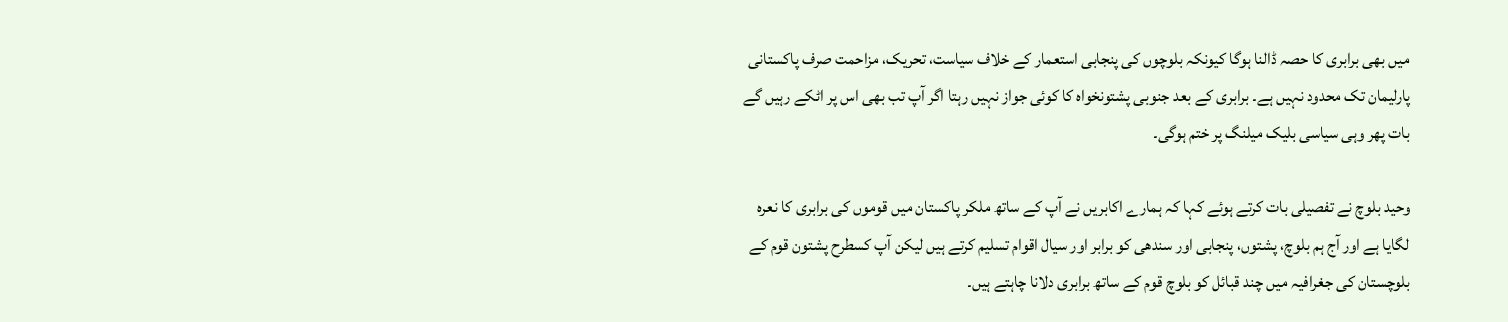میں بھی برابری کا حصہ ڈالنا ہوگا کیونکہ بلوچوں کی پنجابی استعمار کے خلاف سیاست، تحریک، مزاحمت صرف پاکستانی پارلیمان تک محدود نہیں ہے۔ برابری کے بعد جنوبی پشتونخواہ کا کوئی جواز نہیں رہتا اگر آپ تب بھی اس پر اٹکے رہیں گے بات پھر وہی سیاسی بلیک میلنگ پر ختم ہوگی۔

وحید بلوچ نے تفصیلی بات کرتے ہوئے کہا کہ ہمارے اکابریں نے آپ کے ساتھ ملکر پاکستان میں قوموں کی برابری کا نعرہ لگایا ہے اور آج ہم بلوچ، پشتوں، پنجابی اور سندھی کو برابر اور سیال اقوام تسلیم کرتے ہیں لیکن آپ کسطرح پشتون قوم کے بلوچستان کی جغرافیہ میں چند قبائل کو بلوچ قوم کے ساتھ برابری دلانا چاہتے ہیں۔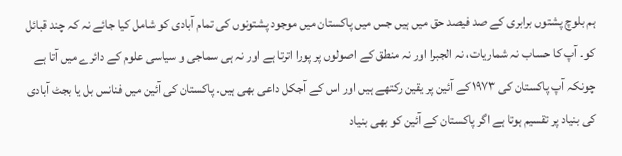ہم بلوچ پشتوں برابری کے صد فیصد حق میں ہیں جس میں پاکستان میں موجود پشتونوں کی تمام آبادی کو شامل کیا جائے نہ کہ چند قبائل کو۔ آپ کا حساب نہ شماریات، نہ الجبرا اور نہ منطق کے اصولوں پر پورا اترتا ہے اور نہ ہی سماجی و سیاسی علوم کے دائرے میں آتا ہے چونکہ آپ پاکستان کی ۱۹۷۳ کے آئین پر یقین رکتھے ہیں اور اس کے آجکل داعی بھی ہیں۔ پاکستان کی آئین میں فنانس بل یا بجٹ آبادی کی بنیاد پر تقسیم ہوتا ہے اگر پاکستان کے آئین کو بھی بنیاد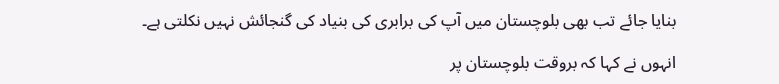بنایا جائے تب بھی بلوچستان میں آپ کی برابری کی بنیاد کی گنجائش نہیں نکلتی ہے۔

انہوں نے کہا کہ بروقت بلوچستان پر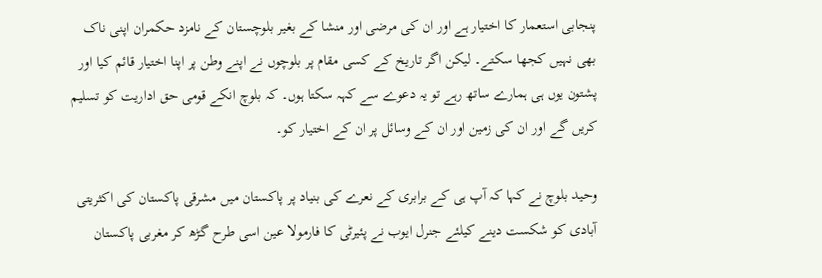پنجابی استعمار کا اختیار ہے اور ان کی مرضی اور منشا کے بغیر بلوچستان کے نامزد حکمران اپنی ناک بھی نہیں کجھا سکتے۔ لیکن اگر تاریخ کے کسی مقام پر بلوچوں نے اپنے وطن پر اپنا اختیار قائم کیا اور پشتون یوں ہی ہمارے ساتھ رہے تو یہ دعوے سے کہہ سکتا ہوں۔ کہ بلوچ انکے قومی حق اداریت کو تسلیم کریں گے اور ان کی زمین اور ان کے وسائل پر ان کے اختیار کو۔

وحید بلوچ نے کہا کہ آپ ہی کے برابری کے نعرے کی بنیاد پر پاکستان میں مشرقی پاکستان کی اکثریتی آبادی کو شکست دینے کیلئے جنرل ایوب نے پئیرٹی کا فارمولا عین اسی طرح گڑھ کر مغربی پاکستان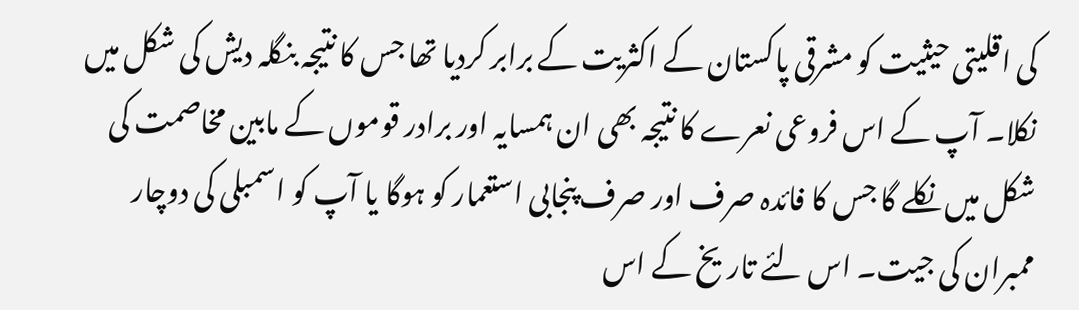کی اقلیتی حیثیت کو مشرقی پاکستان کے اکثریت کے برابر کردیا تھا جس کا نتیجہ بنگلہ دیش کی شکل میں نکلا۔ آپ کے اس فروعی نعرے کا نتیجہ بھی ان ہمسایہ اور برادر قوموں کے مابین مخاصمت کی شکل میں نکلے گا جس کا فائدہ صرف اور صرف پنجابی استعمار کو ہوگا یا آپ کو اسمبلی کی دوچار ممبران کی جیت۔ اس لئے تاریخ کے اس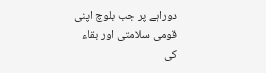دوراہے پر جب بلوچ اپنی قومی سلامتی اور بقاء کی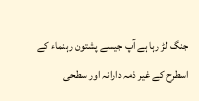جنگ لڑ رہا ہے آپ جیسے پشتون رہنماء کے اسطرح کے غیر ذمہ دارانہ اور سطحی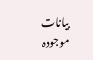بیانات موجودہ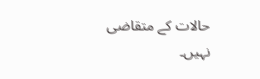حالات کے متقاضی نہیں۔